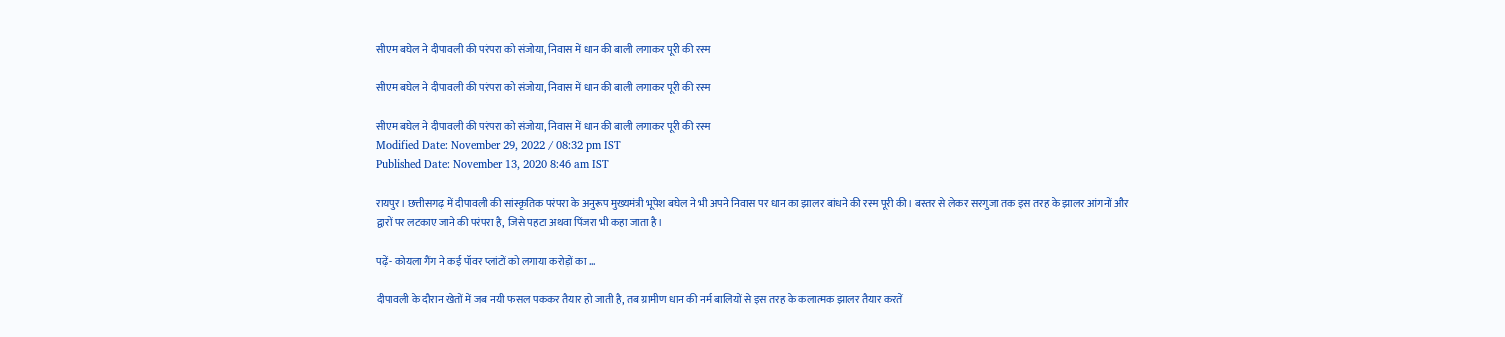सीएम बघेल ने दीपावली की परंपरा को संजोया, निवास में धान की बाली लगाकर पूरी की रस्म

सीएम बघेल ने दीपावली की परंपरा को संजोया, निवास में धान की बाली लगाकर पूरी की रस्म

सीएम बघेल ने दीपावली की परंपरा को संजोया, निवास में धान की बाली लगाकर पूरी की रस्म
Modified Date: November 29, 2022 / 08:32 pm IST
Published Date: November 13, 2020 8:46 am IST

रायपुर। छत्तीसगढ़ में दीपावली की सांस्कृतिक परंपरा के अनुरूप मुख्यमंत्री भूपेश बघेल ने भी अपने निवास पर धान का झालर बांधने की रस्म पूरी की। बस्तर से लेकर सरगुजा तक इस तरह के झालर आंगनों और द्वारों पर लटकाए जाने की परंपरा है, जिसे पहटा अथवा पिंजरा भी कहा जाता है।

पढ़ें- कोयला गैंग ने कई पॉवर प्लांटों को लगाया करोड़ों का …

दीपावली के दौरान खेतों में जब नयी फसल पककर तैयार हो जाती है, तब ग्रामीण धान की नर्म बालियों से इस तरह के कलात्मक झालर तैयार करतें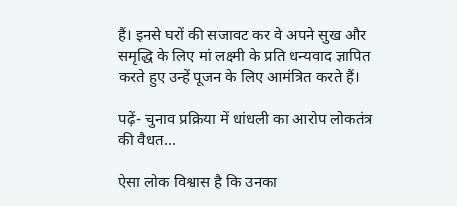हैं। इनसे घरों की सजावट कर वे अपने सुख और समृद्धि के लिए मां लक्ष्मी के प्रति धन्यवाद ज्ञापित करते हुए उन्हें पूजन के लिए आमंत्रित करते हैं।

पढ़ें- चुनाव प्रक्रिया में धांधली का आरोप लोकतंत्र की वैधत…

ऐसा लोक विश्वास है कि उनका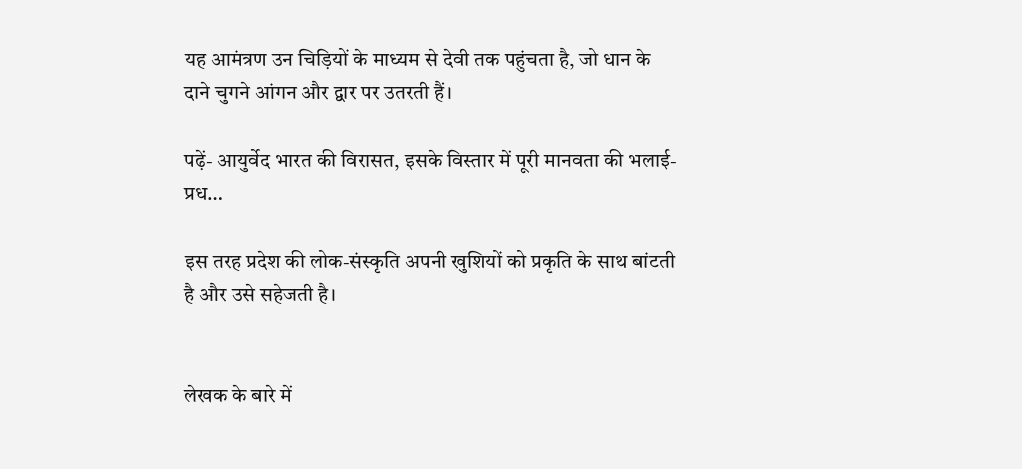यह आमंत्रण उन चिड़ियों के माध्यम से देवी तक पहुंचता है, जो धान के दाने चुगने आंगन और द्वार पर उतरती हैं।

पढ़ें- आयुर्वेद भारत की विरासत, इसके विस्तार में पूरी मानवता की भलाई- प्रध…

इस तरह प्रदेश की लोक-संस्कृति अपनी खुशियों को प्रकृति के साथ बांटती है और उसे सहेजती है।


लेखक के बारे में